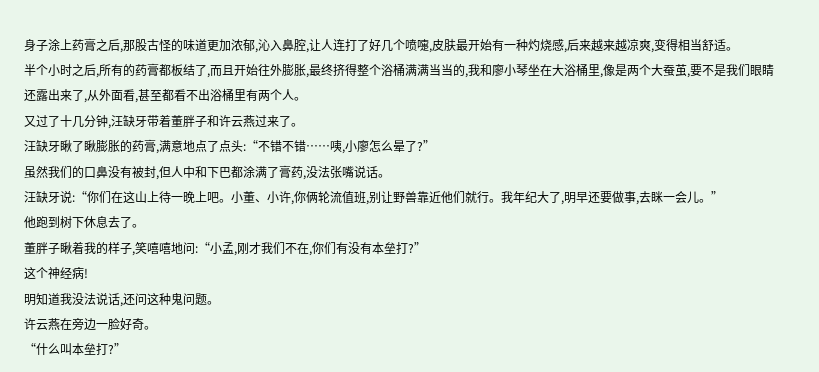身子涂上药膏之后,那股古怪的味道更加浓郁,沁入鼻腔,让人连打了好几个喷嚏,皮肤最开始有一种灼烧感,后来越来越凉爽,变得相当舒适。
半个小时之后,所有的药膏都板结了,而且开始往外膨胀,最终挤得整个浴桶满满当当的,我和廖小琴坐在大浴桶里,像是两个大蚕茧,要不是我们眼睛还露出来了,从外面看,甚至都看不出浴桶里有两个人。
又过了十几分钟,汪缺牙带着董胖子和许云燕过来了。
汪缺牙瞅了瞅膨胀的药膏,满意地点了点头:“不错不错……咦,小廖怎么晕了?”
虽然我们的口鼻没有被封,但人中和下巴都涂满了膏药,没法张嘴说话。
汪缺牙说:“你们在这山上待一晚上吧。小董、小许,你俩轮流值班,别让野兽靠近他们就行。我年纪大了,明早还要做事,去眯一会儿。”
他跑到树下休息去了。
董胖子瞅着我的样子,笑嘻嘻地问:“小孟,刚才我们不在,你们有没有本垒打?”
这个神经病!
明知道我没法说话,还问这种鬼问题。
许云燕在旁边一脸好奇。
“什么叫本垒打?”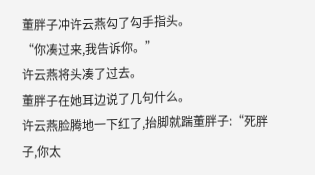董胖子冲许云燕勾了勾手指头。
“你凑过来,我告诉你。”
许云燕将头凑了过去。
董胖子在她耳边说了几句什么。
许云燕脸腾地一下红了,抬脚就踹董胖子:“死胖子,你太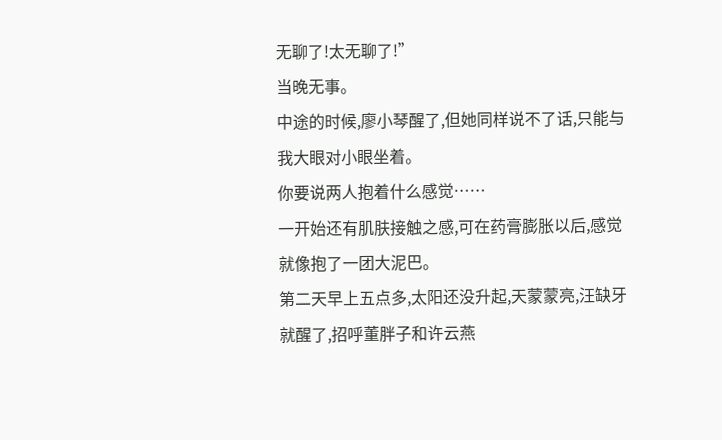无聊了!太无聊了!”
当晚无事。
中途的时候,廖小琴醒了,但她同样说不了话,只能与我大眼对小眼坐着。
你要说两人抱着什么感觉……
一开始还有肌肤接触之感,可在药膏膨胀以后,感觉就像抱了一团大泥巴。
第二天早上五点多,太阳还没升起,天蒙蒙亮,汪缺牙就醒了,招呼董胖子和许云燕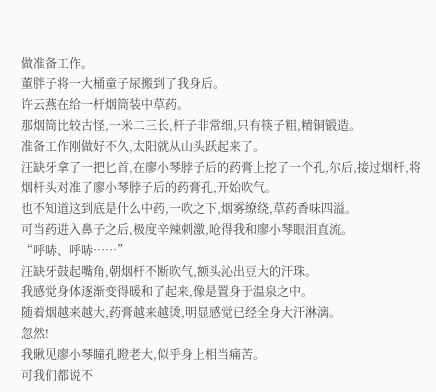做准备工作。
董胖子将一大桶童子尿搬到了我身后。
许云燕在给一杆烟筒装中草药。
那烟筒比较古怪,一米二三长,杆子非常细,只有筷子粗,精铜锻造。
准备工作刚做好不久,太阳就从山头跃起来了。
汪缺牙拿了一把匕首,在廖小琴脖子后的药膏上挖了一个孔,尔后,接过烟杆,将烟杆头对准了廖小琴脖子后的药膏孔,开始吹气。
也不知道这到底是什么中药,一吹之下,烟雾缭绕,草药香味四溢。
可当药进入鼻子之后,极度辛辣刺激,呛得我和廖小琴眼泪直流。
“呼哧、呼哧……”
汪缺牙鼓起嘴角,朝烟杆不断吹气,额头沁出豆大的汗珠。
我感觉身体逐渐变得暖和了起来,像是置身于温泉之中。
随着烟越来越大,药膏越来越烫,明显感觉已经全身大汗淋漓。
忽然!
我瞅见廖小琴瞳孔瞪老大,似乎身上相当痛苦。
可我们都说不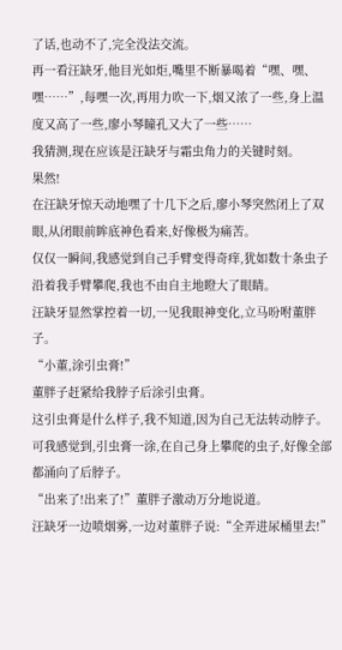了话,也动不了,完全没法交流。
再一看汪缺牙,他目光如炬,嘴里不断暴喝着“嘿、嘿、嘿……”,每嘿一次,再用力吹一下,烟又浓了一些,身上温度又高了一些,廖小琴瞳孔又大了一些……
我猜测,现在应该是汪缺牙与霜虫角力的关键时刻。
果然!
在汪缺牙惊天动地嘿了十几下之后,廖小琴突然闭上了双眼,从闭眼前眸底神色看来,好像极为痛苦。
仅仅一瞬间,我感觉到自己手臂变得奇痒,犹如数十条虫子沿着我手臂攀爬,我也不由自主地瞪大了眼睛。
汪缺牙显然掌控着一切,一见我眼神变化,立马吩咐董胖子。
“小董,涂引虫膏!”
董胖子赶紧给我脖子后涂引虫膏。
这引虫膏是什么样子,我不知道,因为自己无法转动脖子。
可我感觉到,引虫膏一涂,在自己身上攀爬的虫子,好像全部都涌向了后脖子。
“出来了!出来了!”董胖子激动万分地说道。
汪缺牙一边喷烟雾,一边对董胖子说:“全弄进尿桶里去!”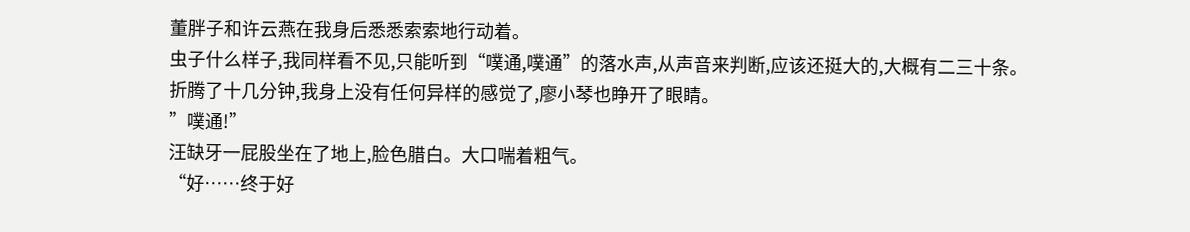董胖子和许云燕在我身后悉悉索索地行动着。
虫子什么样子,我同样看不见,只能听到“噗通,噗通”的落水声,从声音来判断,应该还挺大的,大概有二三十条。
折腾了十几分钟,我身上没有任何异样的感觉了,廖小琴也睁开了眼睛。
”噗通!”
汪缺牙一屁股坐在了地上,脸色腊白。大口喘着粗气。
“好……终于好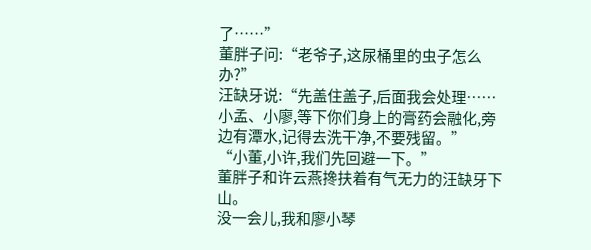了……”
董胖子问:“老爷子,这尿桶里的虫子怎么办?”
汪缺牙说:“先盖住盖子,后面我会处理……小孟、小廖,等下你们身上的膏药会融化,旁边有潭水,记得去洗干净,不要残留。”
“小董,小许,我们先回避一下。”
董胖子和许云燕搀扶着有气无力的汪缺牙下山。
没一会儿,我和廖小琴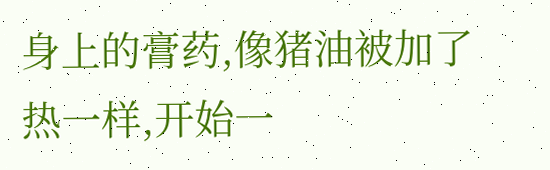身上的膏药,像猪油被加了热一样,开始一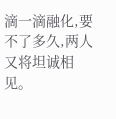滴一滴融化,要不了多久,两人又将坦诚相见。